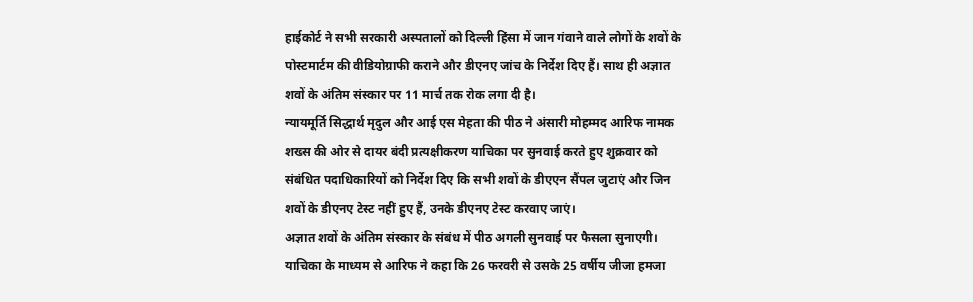हाईकोर्ट ने सभी सरकारी अस्पतालों को दिल्ली हिंसा में जान गंवाने वाले लोगों के शवों के पोस्टमार्टम की वीडियोग्राफी कराने और डीएनए जांच के निर्देश दिए हैं। साथ ही अज्ञात शवों के अंतिम संस्कार पर 11 मार्च तक रोक लगा दी है।
न्यायमूर्ति सिद्धार्थ मृदुल और आई एस मेहता की पीठ ने अंसारी मोहम्मद आरिफ नामक शख्स की ओर से दायर बंदी प्रत्यक्षीकरण याचिका पर सुनवाई करते हुए शुक्रवार को संबंधित पदाधिकारियों को निर्देश दिए कि सभी शवों के डीएएन सैंपल जुटाएं और जिन शवों के डीएनए टेस्ट नहीं हुए हैं, उनके डीएनए टेस्ट करवाए जाएं।
अज्ञात शवों के अंतिम संस्कार के संबंध में पीठ अगली सुनवाई पर फैसला सुनाएगी। याचिका के माध्यम से आरिफ ने कहा कि 26 फरवरी से उसके 25 वर्षीय जीजा हमजा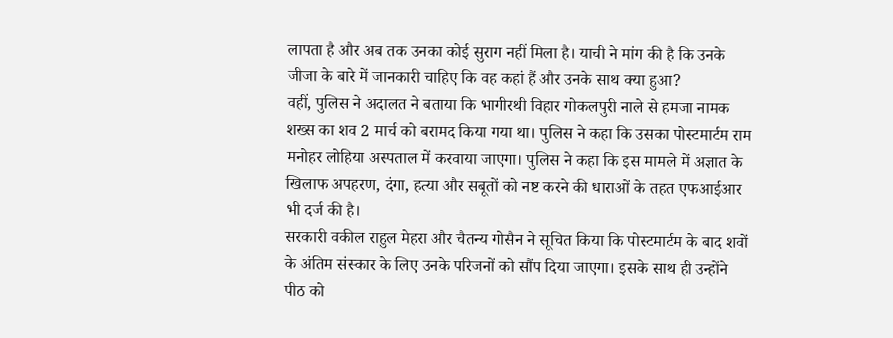लापता है और अब तक उनका कोई सुराग नहीं मिला है। याची ने मांग की है कि उनके जीजा के बारे में जानकारी चाहिए कि वह कहां हैं और उनके साथ क्या हुआ?
वहीं, पुलिस ने अदालत ने बताया कि भागीरथी विहार गोकलपुरी नाले से हमजा नामक शख्स का शव 2 मार्च को बरामद किया गया था। पुलिस ने कहा कि उसका पोस्टमार्टम राम मनोहर लोहिया अस्पताल में करवाया जाएगा। पुलिस ने कहा कि इस मामले में अज्ञात के खिलाफ अपहरण, दंगा, हत्या और सबूतों को नष्ट करने की धाराओं के तहत एफआईआर भी दर्ज की है।
सरकारी वकील राहुल मेहरा और चैतन्य गोसैन ने सूचित किया कि पोस्टमार्टम के बाद शवों के अंतिम संस्कार के लिए उनके परिजनों को सौंप दिया जाएगा। इसके साथ ही उन्होंने पीठ को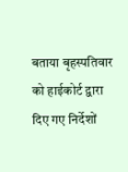बताया बृहस्पतिवार को हाईकोर्ट द्वारा दिए गए निर्देशों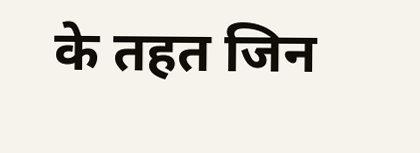के तहत जिन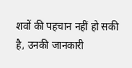शवों की पहचान नहीं हो सकी है, उनकी जानकारी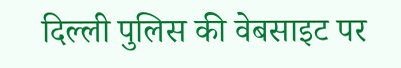दिल्ली पुलिस की वेबसाइट पर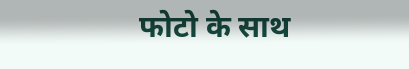फोटो के साथ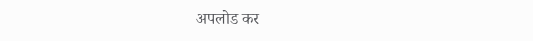अपलोड कर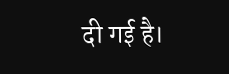दी गई है।